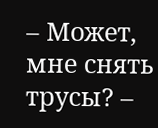– Может, мне снять трусы? –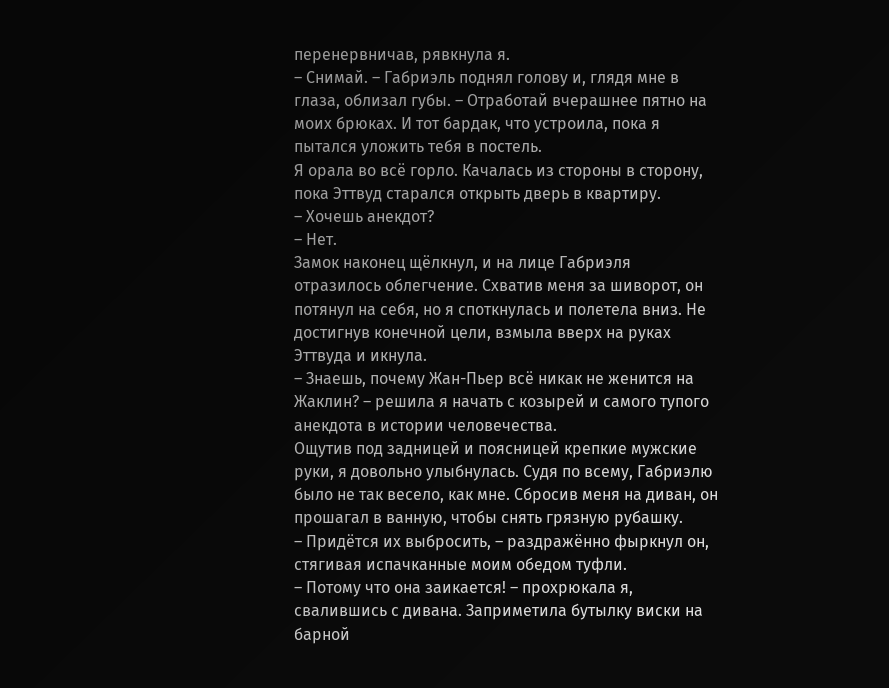перенервничав, рявкнула я.
– Снимай. – Габриэль поднял голову и, глядя мне в глаза, облизал губы. – Отработай вчерашнее пятно на моих брюках. И тот бардак, что устроила, пока я пытался уложить тебя в постель.
Я орала во всё горло. Качалась из стороны в сторону, пока Эттвуд старался открыть дверь в квартиру.
– Хочешь анекдот?
– Нет.
Замок наконец щёлкнул, и на лице Габриэля отразилось облегчение. Схватив меня за шиворот, он потянул на себя, но я споткнулась и полетела вниз. Не достигнув конечной цели, взмыла вверх на руках Эттвуда и икнула.
– Знаешь, почему Жан-Пьер всё никак не женится на Жаклин? – решила я начать с козырей и самого тупого анекдота в истории человечества.
Ощутив под задницей и поясницей крепкие мужские руки, я довольно улыбнулась. Судя по всему, Габриэлю было не так весело, как мне. Сбросив меня на диван, он прошагал в ванную, чтобы снять грязную рубашку.
– Придётся их выбросить, – раздражённо фыркнул он, стягивая испачканные моим обедом туфли.
– Потому что она заикается! – прохрюкала я, свалившись с дивана. Заприметила бутылку виски на барной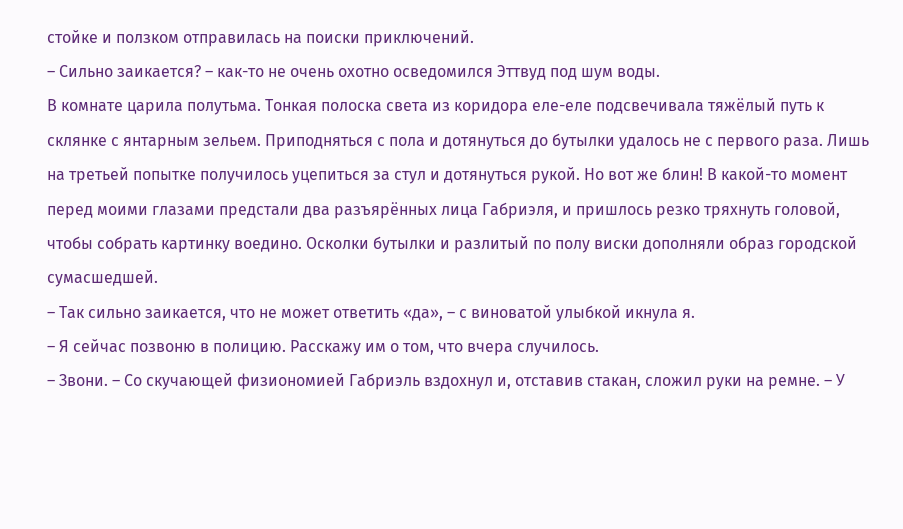стойке и ползком отправилась на поиски приключений.
– Сильно заикается? – как-то не очень охотно осведомился Эттвуд под шум воды.
В комнате царила полутьма. Тонкая полоска света из коридора еле-еле подсвечивала тяжёлый путь к склянке с янтарным зельем. Приподняться с пола и дотянуться до бутылки удалось не с первого раза. Лишь на третьей попытке получилось уцепиться за стул и дотянуться рукой. Но вот же блин! В какой-то момент перед моими глазами предстали два разъярённых лица Габриэля, и пришлось резко тряхнуть головой, чтобы собрать картинку воедино. Осколки бутылки и разлитый по полу виски дополняли образ городской сумасшедшей.
– Так сильно заикается, что не может ответить «да», – с виноватой улыбкой икнула я.
– Я сейчас позвоню в полицию. Расскажу им о том, что вчера случилось.
– Звони. – Со скучающей физиономией Габриэль вздохнул и, отставив стакан, сложил руки на ремне. – У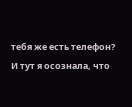тебя же есть телефон?
И тут я осознала, что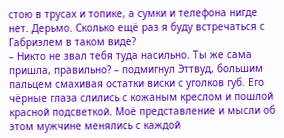стою в трусах и топике, а сумки и телефона нигде нет. Дерьмо. Сколько ещё раз я буду встречаться с Габриэлем в таком виде?
– Никто не звал тебя туда насильно. Ты же сама пришла, правильно? – подмигнул Эттвуд, большим пальцем смахивая остатки виски с уголков губ. Его чёрные глаза слились с кожаным креслом и пошлой красной подсветкой. Моё представление и мысли об этом мужчине менялись с каждой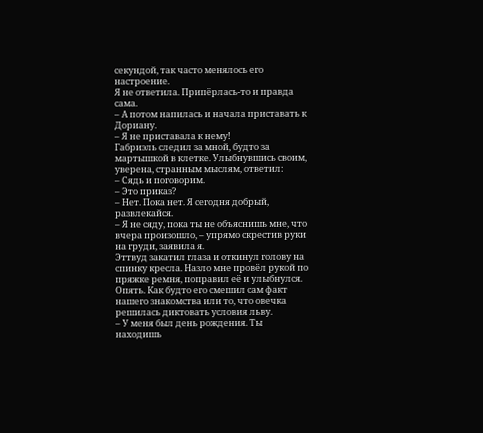секундой, так часто менялось его настроение.
Я не ответила. Припёрлась-то и правда сама.
– А потом напилась и начала приставать к Дориану.
– Я не приставала к нему!
Габриэль следил за мной, будто за мартышкой в клетке. Улыбнувшись своим, уверена, странным мыслям, ответил:
– Сядь и поговорим.
– Это приказ?
– Нет. Пока нет. Я сегодня добрый, развлекайся.
– Я не сяду, пока ты не объяснишь мне, что вчера произошло, – упрямо скрестив руки на груди, заявила я.
Эттвуд закатил глаза и откинул голову на спинку кресла. Назло мне провёл рукой по пряжке ремня, поправил её и улыбнулся. Опять. Как будто его смешил сам факт нашего знакомства или то, что овечка решилась диктовать условия льву.
– У меня был день рождения. Ты находишь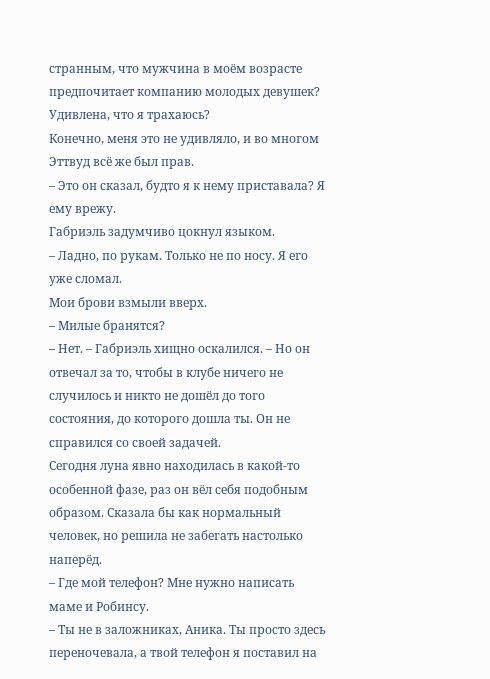странным, что мужчина в моём возрасте предпочитает компанию молодых девушек? Удивлена, что я трахаюсь?
Конечно, меня это не удивляло, и во многом Эттвуд всё же был прав.
– Это он сказал, будто я к нему приставала? Я ему врежу.
Габриэль задумчиво цокнул языком.
– Ладно, по рукам. Только не по носу. Я его уже сломал.
Мои брови взмыли вверх.
– Милые бранятся?
– Нет. – Габриэль хищно оскалился. – Но он отвечал за то, чтобы в клубе ничего не случилось и никто не дошёл до того состояния, до которого дошла ты. Он не справился со своей задачей.
Сегодня луна явно находилась в какой-то особенной фазе, раз он вёл себя подобным образом. Сказала бы как нормальный человек, но решила не забегать настолько наперёд.
– Где мой телефон? Мне нужно написать маме и Робинсу.
– Ты не в заложниках, Аника. Ты просто здесь переночевала, а твой телефон я поставил на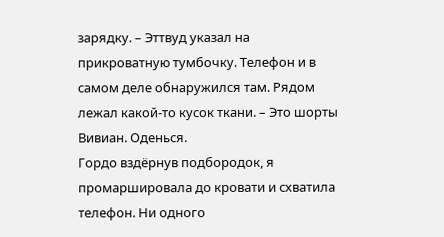зарядку. – Эттвуд указал на прикроватную тумбочку. Телефон и в самом деле обнаружился там. Рядом лежал какой-то кусок ткани. – Это шорты Вивиан. Оденься.
Гордо вздёрнув подбородок, я промаршировала до кровати и схватила телефон. Ни одного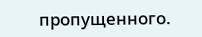пропущенного.